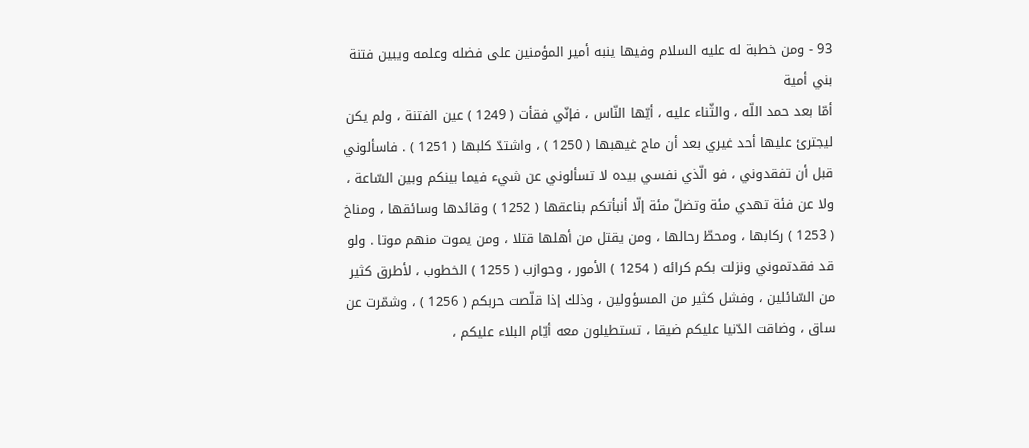93 - ومن خطبة له عليه السلام وفيها ينبه أمير المؤمنين على فضله وعلمه ويبين فتنة بني أمية
أمّا بعد حمد اللّه ، والثّناء عليه ، أيّها النّاس ، فإنّي فقأت ( 1249 ) عين الفتنة ، ولم يكن ليجترئ عليها أحد غيري بعد أن ماج غيهبها ( 1250 ) ، واشتدّ كلبها ( 1251 ) . فاسألوني قبل أن تفقدوني ، فو الّذي نفسي بيده لا تسألوني عن شيء فيما بينكم وبين السّاعة ، ولا عن فئة تهدي مئة وتضلّ مئة إلّا أنبأتكم بناعقها ( 1252 ) وقائدها وسائقها ، ومناخ ( 1253 ) ركابها ، ومحطّ رحالها ، ومن يقتل من أهلها قتلا ، ومن يموت منهم موتا . ولو قد فقدتموني ونزلت بكم كرائه ( 1254 ) الأمور ، وحوازب ( 1255 ) الخطوب ، لأطرق كثير من السّائلين ، وفشل كثير من المسؤولين ، وذلك إذا قلّصت حربكم ( 1256 ) ، وشمّرت عن ساق ، وضاقت الدّنيا عليكم ضيقا ، تستطيلون معه أيّام البلاء عليكم ،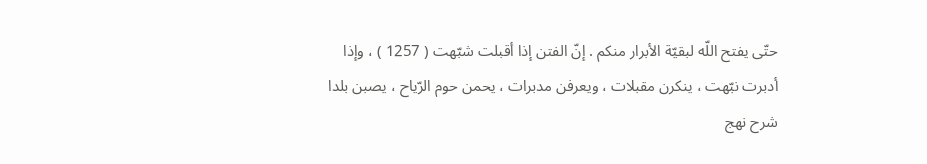حتّى يفتح اللّه لبقيّة الأبرار منكم . إنّ الفتن إذا أقبلت شبّهت ( 1257 ) ، وإذا أدبرت نبّهت ، ينكرن مقبلات ، ويعرفن مدبرات ، يحمن حوم الرّياح ، يصبن بلدا
شرح نهج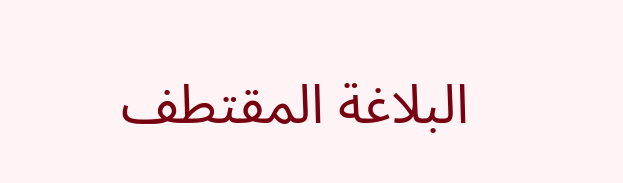البلاغة المقتطف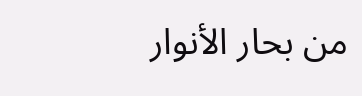من بحار الأنوار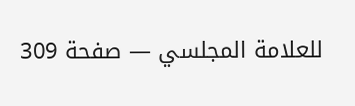للعلامة المجلسي — صفحة 309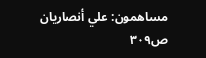مساهمون: علي أنصاريان
ص٣٠٩